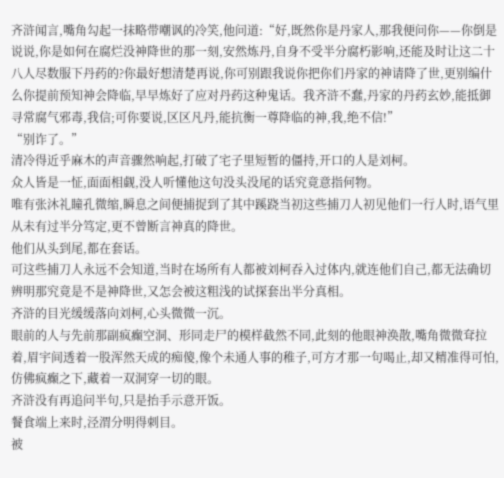齐浒闻言,嘴角勾起一抹略带嘲讽的冷笑,他问道:“好,既然你是丹家人,那我便问你——你倒是说说,你是如何在腐烂没神降世的那一刻,安然炼丹,自身不受半分腐朽影响,还能及时让这二十八人尽数服下丹药的?你最好想清楚再说,你可别跟我说你把你们丹家的神请降了世,更别编什么你提前预知神会降临,早早炼好了应对丹药这种鬼话。我齐浒不蠢,丹家的丹药玄妙,能抵御寻常腐气邪毒,我信;可你要说,区区凡丹,能抗衡一尊降临的神,我,绝不信!”
“别诈了。”
清冷得近乎麻木的声音骤然响起,打破了宅子里短暂的僵持,开口的人是刘柯。
众人皆是一怔,面面相觑,没人听懂他这句没头没尾的话究竟意指何物。
唯有张沐礼瞳孔微缩,瞬息之间便捕捉到了其中蹊跷当初这些捕刀人初见他们一行人时,语气里从未有过半分笃定,更不曾断言神真的降世。
他们从头到尾,都在套话。
可这些捕刀人永远不会知道,当时在场所有人都被刘柯吞入过体内,就连他们自己,都无法确切辨明那究竟是不是神降世,又怎会被这粗浅的试探套出半分真相。
齐浒的目光缓缓落向刘柯,心头微微一沉。
眼前的人与先前那副疯癫空洞、形同走尸的模样截然不同,此刻的他眼神涣散,嘴角微微耷拉着,眉宇间透着一股浑然天成的痴傻,像个未通人事的稚子,可方才那一句喝止,却又精准得可怕,仿佛疯癫之下,藏着一双洞穿一切的眼。
齐浒没有再追问半句,只是抬手示意开饭。
餐食端上来时,泾渭分明得刺目。
被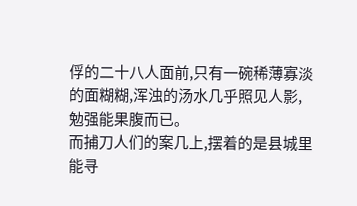俘的二十八人面前,只有一碗稀薄寡淡的面糊糊,浑浊的汤水几乎照见人影,勉强能果腹而已。
而捕刀人们的案几上,摆着的是县城里能寻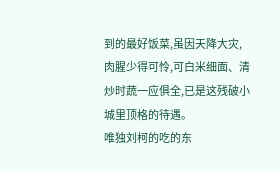到的最好饭菜,虽因天降大灾,肉腥少得可怜,可白米细面、清炒时蔬一应俱全,已是这残破小城里顶格的待遇。
唯独刘柯的吃的东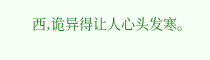西,诡异得让人心头发寒。